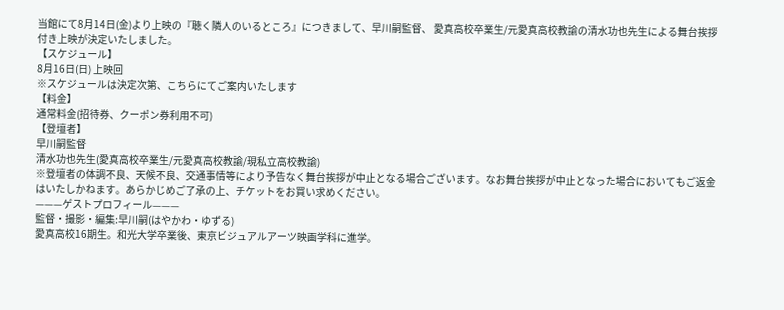当館にて8月14日(金)より上映の『聴く隣人のいるところ』につきまして、早川嗣監督、 愛真高校卒業生/元愛真高校教諭の清水功也先生による舞台挨拶付き上映が決定いたしました。
【スケジュール】
8月16日(日) 上映回
※スケジュールは決定次第、こちらにてご案内いたします
【料金】
通常料金(招待券、クーポン券利用不可)
【登壇者】
早川嗣監督
清水功也先生(愛真高校卒業生/元愛真高校教諭/現私立高校教諭)
※登壇者の体調不良、天候不良、交通事情等により予告なく舞台挨拶が中止となる場合ございます。なお舞台挨拶が中止となった場合においてもご返金はいたしかねます。あらかじめご了承の上、チケットをお買い求めください。
———ゲストプロフィール———
監督・撮影・編集:早川嗣(はやかわ・ゆずる)
愛真高校16期生。和光大学卒業後、東京ビジュアルアーツ映画学科に進学。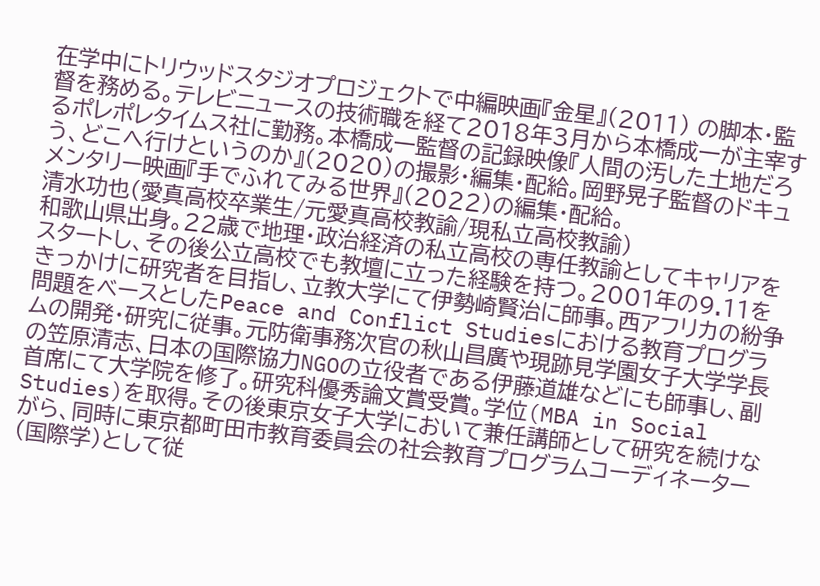在学中にトリウッドスタジオプロジェクトで中編映画『金星』(2011) の脚本・監督を務める。テレビニュースの技術職を経て2018年3月から本橋成一が主宰するポレポレタイムス社に勤務。本橋成一監督の記録映像『人間の汚した土地だろう、どこへ行けというのか』(2020)の撮影・編集・配給。岡野晃子監督のドキュメンタリー映画『手でふれてみる世界』(2022)の編集・配給。
清水功也(愛真高校卒業生/元愛真高校教諭/現私立高校教諭)
和歌山県出身。22歳で地理・政治経済の私立高校の専任教諭としてキャリアをスタートし、その後公立高校でも教壇に立った経験を持つ。2001年の9.11をきっかけに研究者を目指し、立教大学にて伊勢崎賢治に師事。西アフリカの紛争問題をベースとしたPeace and Conflict Studiesにおける教育プログラムの開発・研究に従事。元防衛事務次官の秋山昌廣や現跡見学園女子大学学長の笠原清志、日本の国際協力NGOの立役者である伊藤道雄などにも師事し、副首席にて大学院を修了。研究科優秀論文賞受賞。学位(MBA in Social Studies)を取得。その後東京女子大学において兼任講師として研究を続けながら、同時に東京都町田市教育委員会の社会教育プログラムコーディネーター(国際学)として従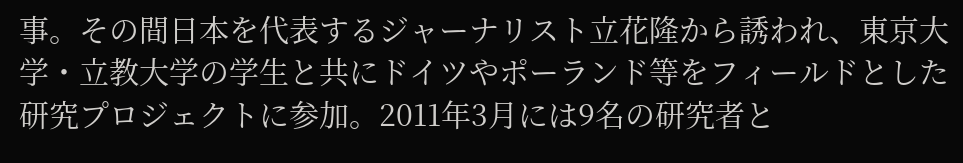事。その間日本を代表するジャーナリスト立花隆から誘われ、東京大学・立教大学の学生と共にドイツやポーランド等をフィールドとした研究プロジェクトに参加。2011年3月には9名の研究者と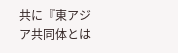共に『東アジア共同体とは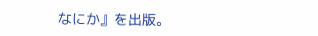なにか』を出版。